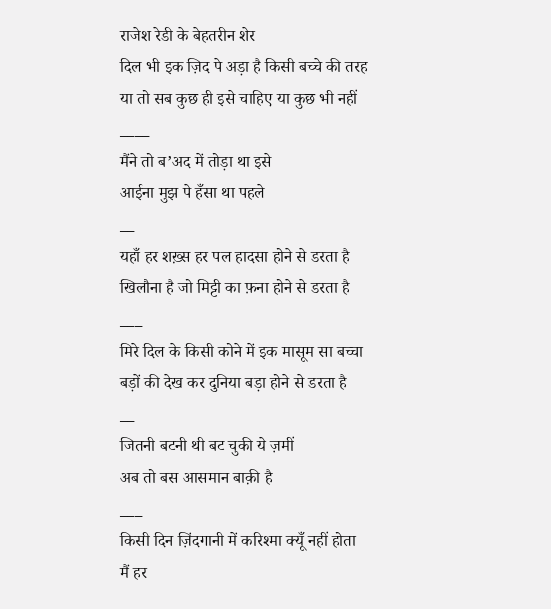राजेश रेडी के बेहतरीन शेर
दिल भी इक ज़िद पे अड़ा है किसी बच्चे की तरह
या तो सब कुछ ही इसे चाहिए या कुछ भी नहीं
____
मैंने तो ब’अद में तोड़ा था इसे
आईना मुझ पे हँसा था पहले
__
यहाँ हर शख़्स हर पल हादसा होने से डरता है
खिलौना है जो मिट्टी का फ़ना होने से डरता है
___
मिरे दिल के किसी कोने में इक मासूम सा बच्चा
बड़ों की देख कर दुनिया बड़ा होने से डरता है
__
जितनी बटनी थी बट चुकी ये ज़मीं
अब तो बस आसमान बाक़ी है
___
किसी दिन ज़िंदगानी में करिश्मा क्यूँ नहीं होता
मैं हर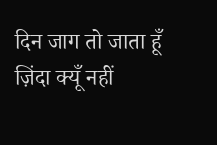दिन जाग तो जाता हूँ ज़िंदा क्यूँ नहीं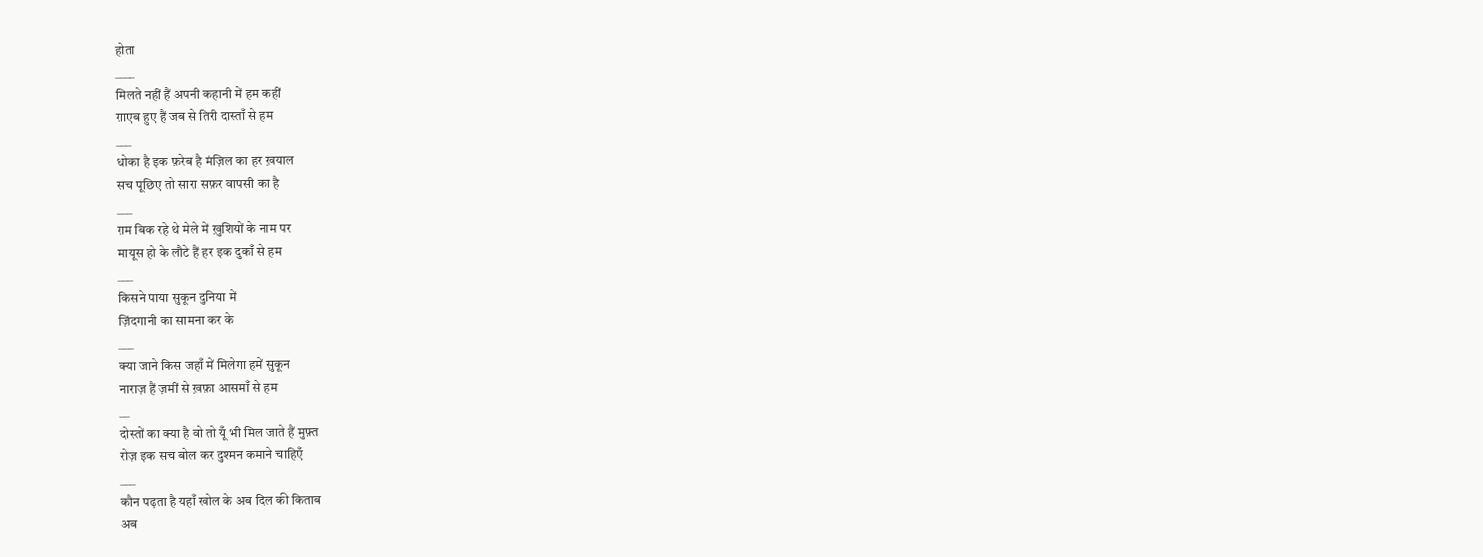होता
____
मिलते नहीं हैं अपनी कहानी में हम कहीं
ग़ाएब हुए हैं जब से तिरी दास्ताँ से हम
___
धोका है इक फ़रेब है मंज़िल का हर ख़याल
सच पूछिए तो सारा सफ़र वापसी का है
___
ग़म बिक रहे थे मेले में ख़ुशियों के नाम पर
मायूस हो के लौटे हैं हर इक दुकाँ से हम
___
किसने पाया सुकून दुनिया में
ज़िंदगानी का सामना कर के
___
क्या जाने किस जहाँ में मिलेगा हमें सुकून
नाराज़ हैं ज़मीं से ख़फ़ा आसमाँ से हम
__
दोस्तों का क्या है वो तो यूँ भी मिल जाते हैं मुफ़्त
रोज़ इक सच बोल कर दुश्मन कमाने चाहिएँ
___
कौन पढ़ता है यहाँ खोल के अब दिल की किताब
अब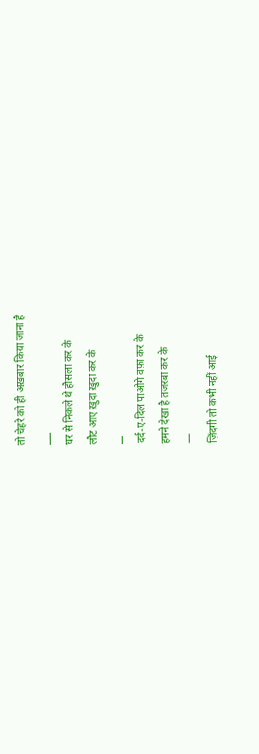तो चेहरे को ही अख़बार किया जाना है
___
घर से निकले थे हौसला कर के
लौट आए ख़ुदा ख़ुदा कर के
__
दर्द-ए-दिल पाओगे वफ़ा कर के
हमने देखा है तजरबा कर के
—
ज़िंदगी तो कभी नहीं आई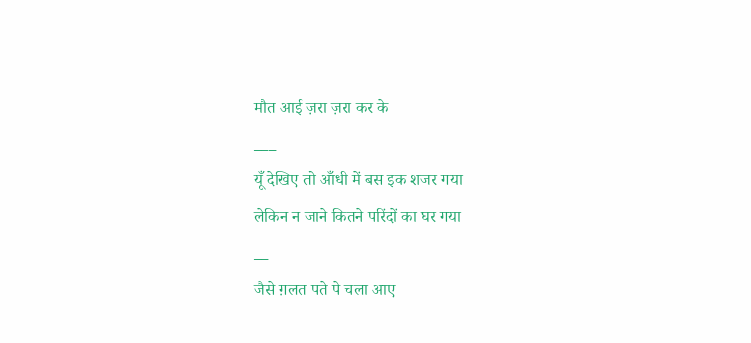मौत आई ज़रा ज़रा कर के
___
यूँ देखिए तो आँधी में बस इक शजर गया
लेकिन न जाने कितने परिंदों का घर गया
__
जैसे ग़लत पते पे चला आए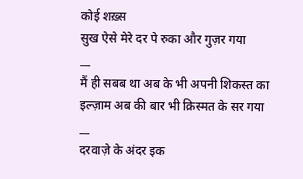कोई शख़्स
सुख ऐसे मेरे दर पे रुका और गुज़र गया
__
मैं ही सबब था अब के भी अपनी शिकस्त का
इल्ज़ाम अब की बार भी क़िस्मत के सर गया
__
दरवाज़े के अंदर इक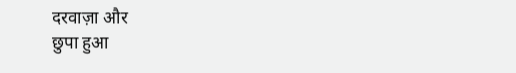दरवाज़ा और
छुपा हुआ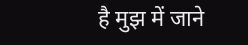है मुझ में जाने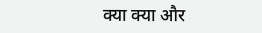क्या क्या और